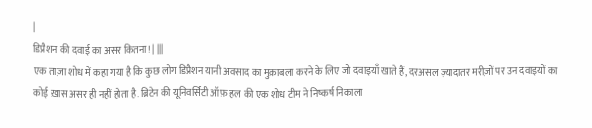|
डिप्रैशन की दवाई का असर कितना! | |||
एक ताज़ा शोध में कहा गया है कि कुछ लोग डिप्रैशन यानी अवसाद का मुक़ाबला करने के लिए जो दवाइयाँ खाते हैं, दरअसल ज़्यादातर मरीज़ों पर उन दवाइयों का कोई ख़ास असर ही नहीं होता है. ब्रिटेन की यूनिवर्सिटी ऑफ़ हल की एक शोध टीम ने निष्कर्ष निकाला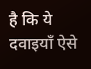है कि ये दवाइयाँ ऐसे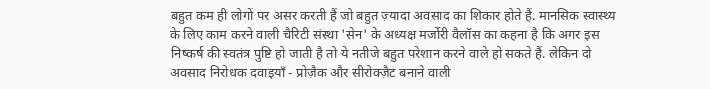बहुत कम ही लोगों पर असर करती हैं जो बहुत ज़्यादा अवसाद का शिकार होते हैं. मानसिक स्वास्थ्य के लिए काम करने वाली चैरिटी संस्था 'सेन' के अध्यक्ष मर्जोरी वैलॉस का कहना है कि अगर इस निष्कर्ष की स्वतंत्र पुष्टि हो जाती है तो ये नतीजे बहुत परेशान करने वाले हो सकते हैं. लेकिन दो अवसाद निरोधक दवाइयाँ - प्रोज़ैक और सीरोक्ज़ैट बनाने वाली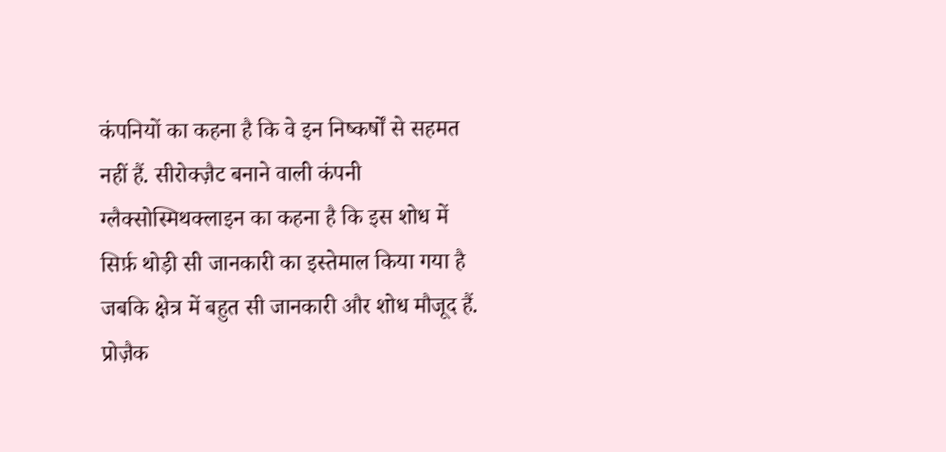कंपनियों का कहना है कि वे इन निष्कर्षों से सहमत नहीं हैं. सीरोक्ज़ैट बनाने वाली कंपनी ग्लैक्सोस्मिथक्लाइन का कहना है कि इस शोध में सिर्फ़ थोड़ी सी जानकारी का इस्तेमाल किया गया है जबकि क्षेत्र में बहुत सी जानकारी और शोध मौजूद हैं. प्रोज़ैक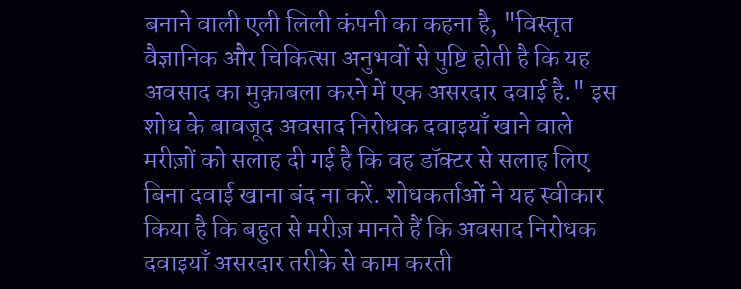बनाने वाली एली लिली कंपनी का कहना है, "विस्तृत वैज्ञानिक और चिकित्सा अनुभवों से पुष्टि होती है कि यह अवसाद का मुक़ाबला करने में एक असरदार दवाई है." इस शोध के बावजूद अवसाद निरोधक दवाइयाँ खाने वाले मरीज़ों को सलाह दी गई है कि वह डॉक्टर से सलाह लिए बिना दवाई खाना बंद ना करें. शोधकर्ताओं ने यह स्वीकार किया है कि बहुत से मरीज़ मानते हैं कि अवसाद निरोधक दवाइयाँ असरदार तरीके से काम करती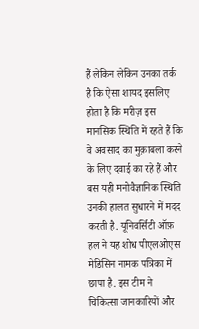हैं लेकिन लेकिन उनका तर्क है कि ऐसा शायद इसलिए होता है कि मरीज़ इस मानसिक स्थिति में रहते हैं कि वे अवसाद का मुक़ाबला करने के लिए दवाई का रहे हैं और बस यही मनोवैज्ञानिक स्थिति उनकी हालत सुधारने में मदद करती है. यूनिवर्सिटी ऑफ़ हल ने यह शोध पीएलओएस मेडिसिन नामक पत्रिका में छापा है. इस टीम ने चिकित्सा जानकारियों और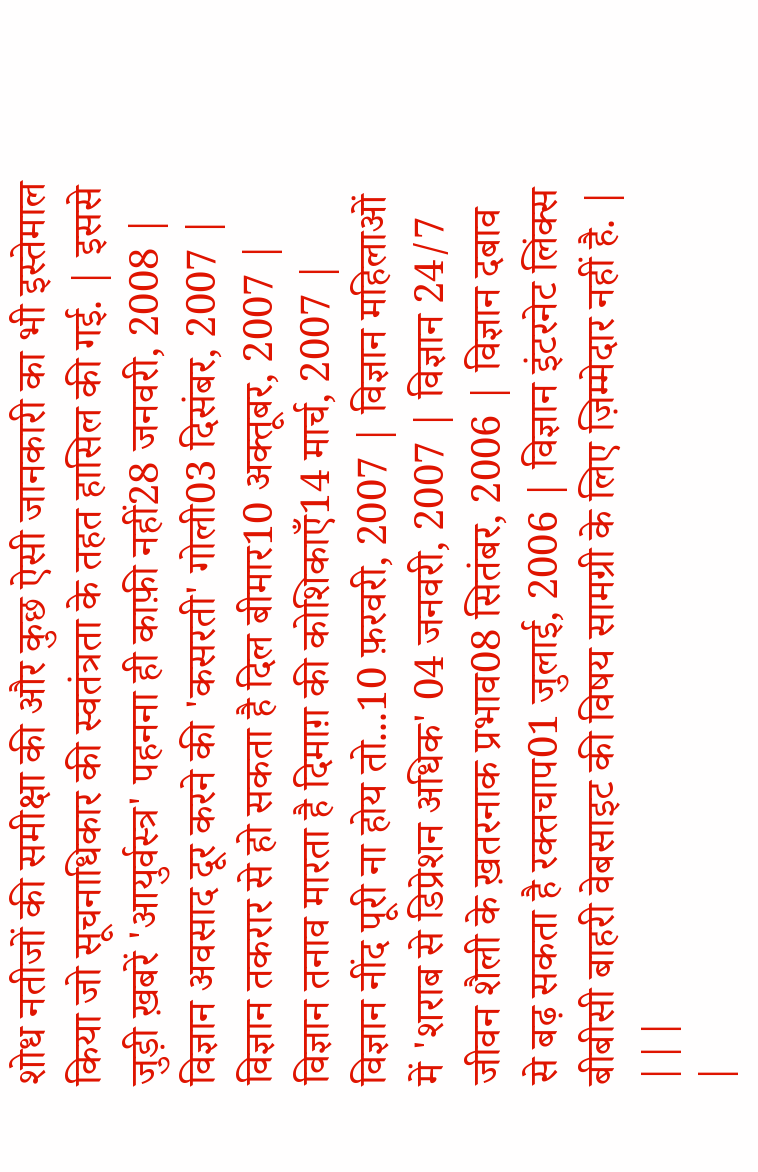शोध नतीजों की समीक्षा की और कुछ ऐसी जानकारी का भी इस्तेमाल किया जो सूचनाधिकार की स्वतंत्रता के तहत हासिल की गई. | इससे जुड़ी ख़बरें 'आयुर्वस्त्र' पहनना ही काफ़ी नहीं28 जनवरी, 2008 | विज्ञान अवसाद दूर करने की 'कसरती' गोली03 दिसंबर, 2007 | विज्ञान तकरार से हो सकता है दिल बीमार10 अक्तूबर, 2007 | विज्ञान तनाव मारता है दिमाग़ की कोशिकाएँ14 मार्च, 2007 | विज्ञान नींद पूरी ना होय तो...10 फ़रवरी, 2007 | विज्ञान महिलाओं में 'शराब से डिप्रेशन अधिक' 04 जनवरी, 2007 | विज्ञान 24/7 जीवन शैली के ख़तरनाक प्रभाव08 सितंबर, 2006 | विज्ञान दबाव से बढ़ सकता है रक्तचाप01 जुलाई, 2006 | विज्ञान इंटरनेट लिंक्स बीबीसी बाहरी वेबसाइट की विषय सामग्री के लिए ज़िम्मेदार नहीं है. | |||
|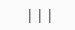|||